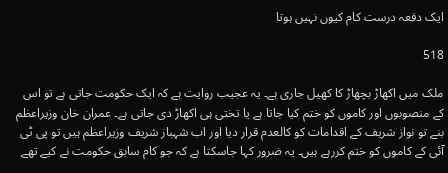ایک دفعہ درست کام کیوں نہیں ہوتا

518

ملک میں اکھاڑ بچھاڑ کا کھیل جاری ہے۔ یہ عجیب روایت ہے کہ ایک حکومت جاتی ہے تو اس کے منصوبوں اور کاموں کو ختم کیا جاتا ہے یا تختی ہی اکھاڑ دی جاتی ہے۔ عمران خان وزیراعظم بنے تو نواز شریف کے اقدامات کو کالعدم قرار دیا اور اب شہباز شریف وزیراعظم ہیں تو پی ٹی آئی کے کاموں کو ختم کررہے ہیں۔ یہ ضرور کہا جاسکتا ہے کہ جو کام سابق حکومت نے کیے تھے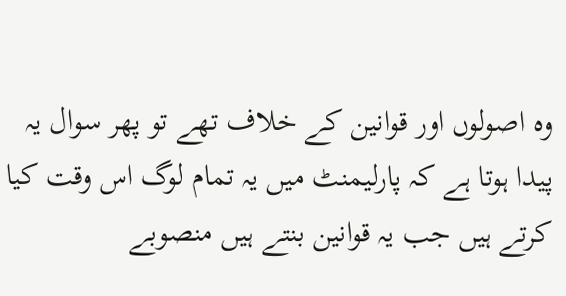وہ اصولوں اور قوانین کے خلاف تھے تو پھر سوال یہ پیدا ہوتا ہے کہ پارلیمنٹ میں یہ تمام لوگ اس وقت کیا کرتے ہیں جب یہ قوانین بنتے ہیں منصوبے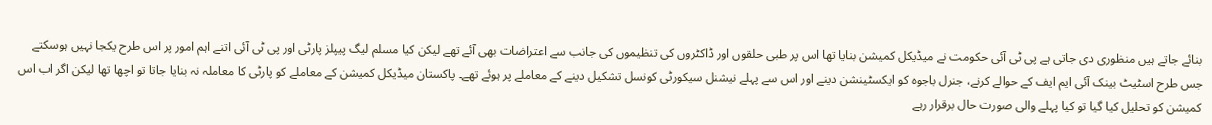بنائے جاتے ہیں منظوری دی جاتی ہے پی ٹی آئی حکومت نے میڈیکل کمیشن بنایا تھا اس پر طبی حلقوں اور ڈاکٹروں کی تنظیموں کی جانب سے اعتراضات بھی آئے تھے لیکن کیا مسلم لیگ پیپلز پارٹی اور پی ٹی آئی اتنے اہم امور پر اس طرح یکجا نہیں ہوسکتے جس طرح اسٹیٹ بینک آئی ایم ایف کے حوالے کرنے، جنرل باجوہ کو ایکسٹینشن دینے اور اس سے پہلے نیشنل سیکورٹی کونسل تشکیل دینے کے معاملے پر ہوئے تھے۔ پاکستان میڈیکل کمیشن کے معاملے کو پارٹی کا معاملہ نہ بنایا جاتا تو اچھا تھا لیکن اگر اب اس کمیشن کو تحلیل کیا گیا تو کیا پہلے والی صورت حال برقرار رہے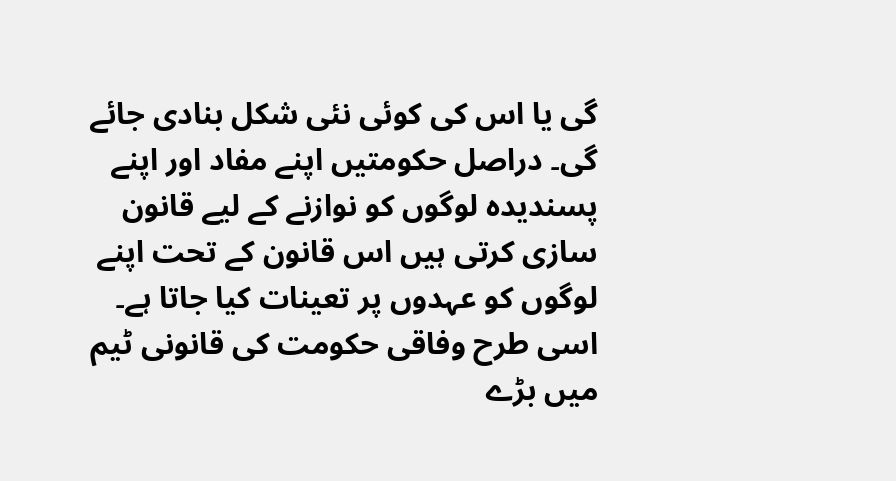گی یا اس کی کوئی نئی شکل بنادی جائے گی۔ دراصل حکومتیں اپنے مفاد اور اپنے پسندیدہ لوگوں کو نوازنے کے لیے قانون سازی کرتی ہیں اس قانون کے تحت اپنے لوگوں کو عہدوں پر تعینات کیا جاتا ہے۔ اسی طرح وفاقی حکومت کی قانونی ٹیم میں بڑے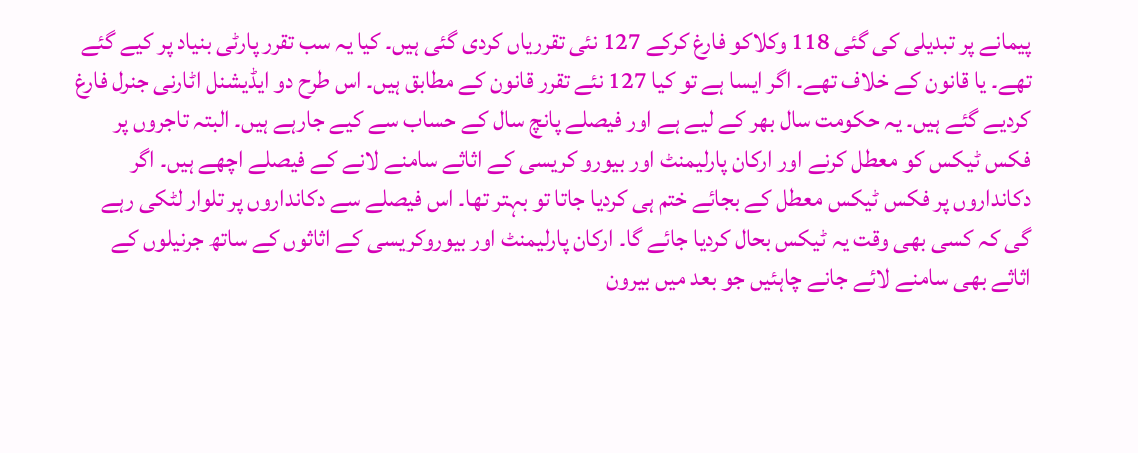پیمانے پر تبدیلی کی گئی 118 وکلاکو فارغ کرکے 127 نئی تقرریاں کردی گئی ہیں۔ کیا یہ سب تقرر پارٹی بنیاد پر کیے گئے تھے۔ یا قانون کے خلاف تھے۔ اگر ایسا ہے تو کیا 127 نئے تقرر قانون کے مطابق ہیں۔ اس طرح دو ایڈیشنل اٹارنی جنرل فارغ کردیے گئے ہیں۔ یہ حکومت سال بھر کے لیے ہے اور فیصلے پانچ سال کے حساب سے کیے جارہے ہیں۔ البتہ تاجروں پر فکس ٹیکس کو معطل کرنے اور ارکان پارلیمنٹ اور بیورو کریسی کے اثاثے سامنے لانے کے فیصلے اچھے ہیں۔ اگر دکانداروں پر فکس ٹیکس معطل کے بجائے ختم ہی کردیا جاتا تو بہتر تھا۔ اس فیصلے سے دکانداروں پر تلوار لٹکی رہے گی کہ کسی بھی وقت یہ ٹیکس بحال کردیا جائے گا۔ ارکان پارلیمنٹ اور بیوروکریسی کے اثاثوں کے ساتھ جرنیلوں کے اثاثے بھی سامنے لائے جانے چاہئیں جو بعد میں بیرون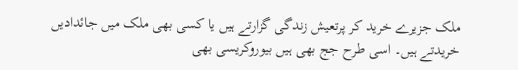ملک جزیرے خرید کر پرتعیش زندگی گزارتے ہیں یا کسی بھی ملک میں جائدادیں خریدتے ہیں۔ اسی طرح جج بھی ہیں بیوروکریسی بھی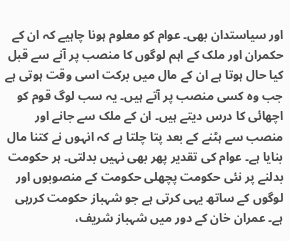اور سیاستدان بھی۔ عوام کو معلوم ہونا چاہیے کہ ان کے حکمران اور ملک کے اہم لوگوں کا منصب پر آنے سے قبل کیا حال ہوتا ہے ان کے مال میں برکت اسی وقت ہوتی ہے جب وہ کسی منصب پر آتے ہیں۔ یہ سب لوگ قوم کو اچھائی کا درس دیتے ہیں۔ ان کے ملک سے جانے اور منصب سے ہٹنے کے بعد پتا چلتا ہے کہ انہوں نے کتنا مال بنایا ہے۔ عوام کی تقدیر پھر بھی نہیں بدلتی۔ ہر حکومت بدلنے پر نئی حکومت پچھلی حکومت کے منصوبوں اور لوگوں کے ساتھ یہی کرتی ہے جو شہباز حکومت کررہی ہے۔ عمران خان کے دور میں شہباز شریف،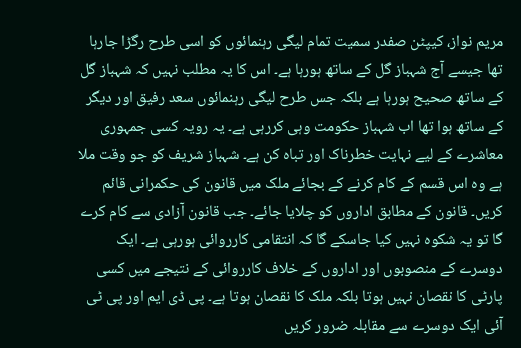مریم نواز، کیپٹن صفدر سمیت تمام لیگی رہنمائوں کو اسی طرح رگڑا جارہا تھا جیسے آج شہباز گل کے ساتھ ہورہا ہے۔ اس کا یہ مطلب نہیں کہ شہباز گل کے ساتھ صحیح ہورہا ہے بلکہ جس طرح لیگی رہنمائوں سعد رفیق اور دیگر کے ساتھ ہوا تھا اب شہباز حکومت وہی کررہی ہے۔ یہ رویہ کسی جمہوری معاشرے کے لیے نہایت خطرناک اور تباہ کن ہے۔ شہباز شریف کو جو وقت ملا ہے وہ اس قسم کے کام کرنے کے بجائے ملک میں قانون کی حکمرانی قائم کریں۔ قانون کے مطابق اداروں کو چلایا جائے۔ جب قانون آزادی سے کام کرے گا تو یہ شکوہ نہیں کیا جاسکے گا کہ انتقامی کارروائی ہورہی ہے۔ ایک دوسرے کے منصوبوں اور اداروں کے خلاف کارروائی کے نتیجے میں کسی پارٹی کا نقصان نہیں ہوتا بلکہ ملک کا نقصان ہوتا ہے۔ پی ڈی ایم اور پی ٹی آئی ایک دوسرے سے مقابلہ ضرور کریں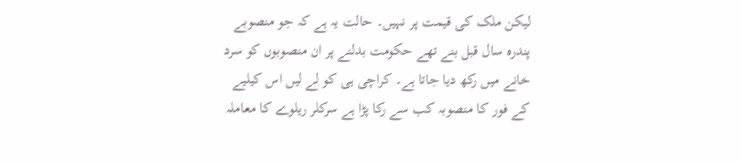لیکن ملک کی قیمت پر نہیں۔ حالت یہ ہے کہ جو منصوبے پندرہ سال قبل بنے تھے حکومت بدلنے پر ان منصوبوں کو سرد خانے میں رکھ دیا جاتا ہے۔ کراچی ہی کو لے لیں اس کیلیے کے فور کا منصوبہ کب سے رکا پڑا ہے سرکلر ریلوے کا معاملہ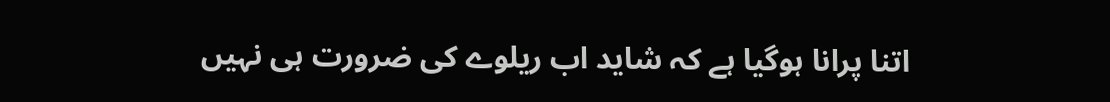اتنا پرانا ہوگیا ہے کہ شاید اب ریلوے کی ضرورت ہی نہیں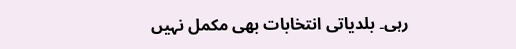رہی۔ بلدیاتی انتخابات بھی مکمل نہیں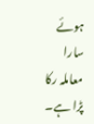ہوئے سارا معاملہ رکا پڑا ہے۔